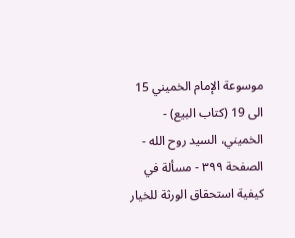موسوعة الإمام الخميني 15 الى 19 (كتاب البيع) - الخميني، السيد روح الله - الصفحة ٣٩٩ - مسألة في كيفية استحقاق الورثة للخيار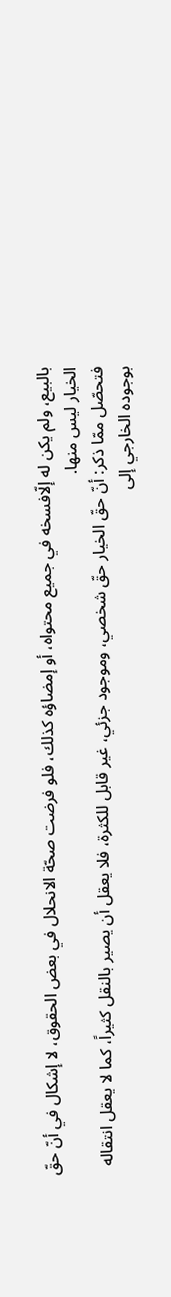بالبيع، ولم يكن له إلّافسخه في جميع محتواه، أو إمضاؤه كذلك، فلو فرضت صحّة الانحلال في بعض الحقوق، لا إشكال في أنّ حقّ الخيار ليس منها.
فتحصّل ممّا ذكر: أنّ حقّ الخيار حقّ شخصي، وموجود جزئي، غير قابل للكثرة، فلا يعقل أن يصير بالنقل كثيراً، كما لا يعقل انتقاله بوجوده الخارجي إلى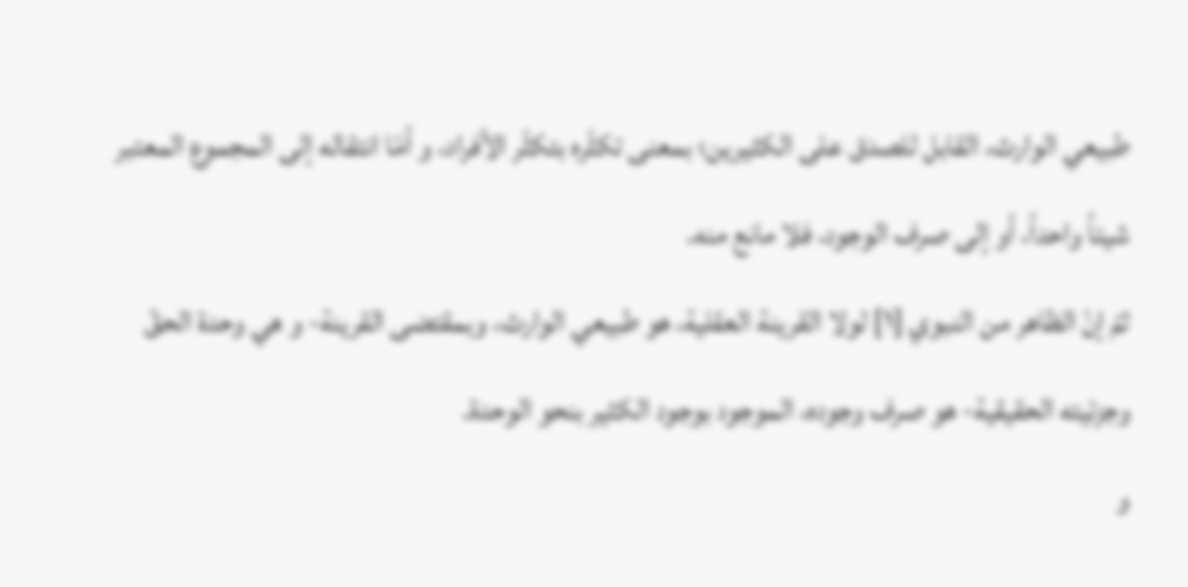طبيعي الوارث، القابل للصدق على الكثيرين؛ بمعنى تكثّره بتكثّر الأفراد، و أمّا انتقاله إلى المجموع المعتبر شيئاً واحداً، أو إلى صرف الوجود، فلا مانع منه.
ثمّ إنّ الظاهر من النبوي [١] لولا القرينة العقلية، هو طبيعي الوارث، وبمقتضى القرينة- و هي وحدة الحقّ وجزئيته الحقيقية- هو صرف وجوده، الموجود بوجود الكثير بنحو الوحدة.
و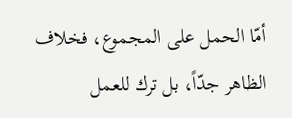أمّا الحمل على المجموع، فخلاف الظاهر جدّاً، بل ترك للعمل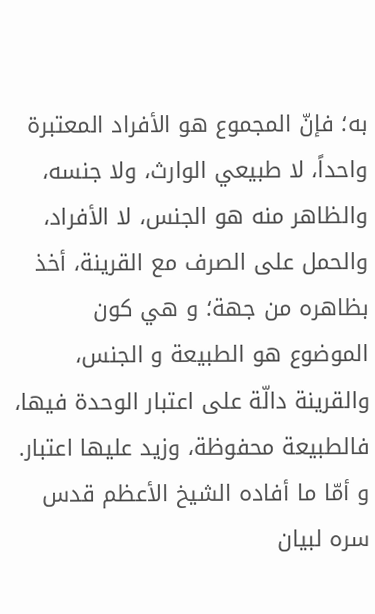به؛ فإنّ المجموع هو الأفراد المعتبرة واحداً، لا طبيعي الوارث، ولا جنسه، والظاهر منه هو الجنس، لا الأفراد، والحمل على الصرف مع القرينة، أخذ بظاهره من جهة؛ و هي كون الموضوع هو الطبيعة و الجنس، والقرينة دالّة على اعتبار الوحدة فيها، فالطبيعة محفوظة، وزيد عليها اعتبار.
و أمّا ما أفاده الشيخ الأعظم قدس سره لبيان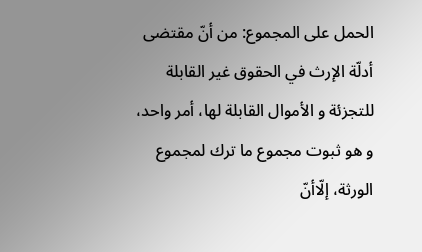الحمل على المجموع: من أنّ مقتضى أدلّة الإرث في الحقوق غير القابلة للتجزئة و الأموال القابلة لها، أمر واحد، و هو ثبوت مجموع ما ترك لمجموع الورثة، إلّاأنّ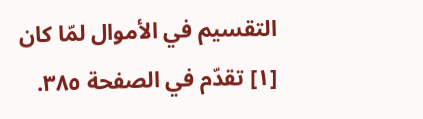التقسيم في الأموال لمّا كان
[١] تقدّم في الصفحة ٣٨٥.